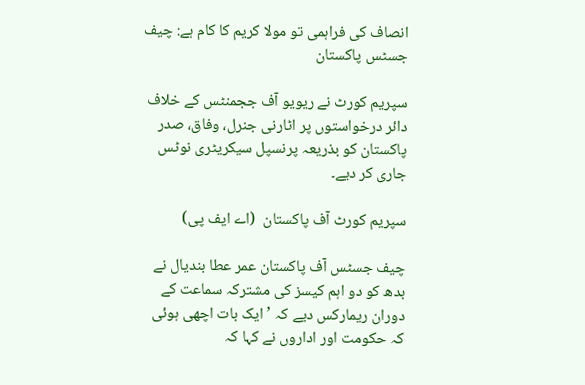انصاف کی فراہمی تو مولا کریم کا کام ہے: چیف جسٹس پاکستان

سپریم کورٹ نے ریویو آف ججمنٹس کے خلاف دائر درخواستوں پر اٹارنی جنرل، وفاق، صدر پاکستان کو بذریعہ پرنسپل سیکریٹری نوٹس جاری کر دیے۔

سپریم کورٹ آف پاکستان  (اے ایف پی)

چیف جسٹس آف پاکستان عمر عطا بندیال نے بدھ کو دو اہم کیسز کی مشترکہ سماعت کے دوران ریمارکس دیے کہ ’ایک بات اچھی ہوئی کہ حکومت اور اداروں نے کہا کہ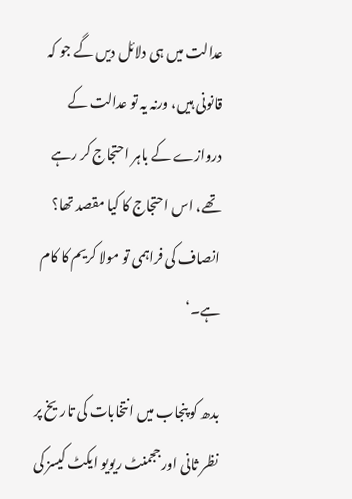عدالت میں ہی دلائل دیں گے جو کہ قانونی ہیں، ورنہ یہ تو عدالت کے دروازے کے باہر احتجاج کر رہے تھے، اس احتجاج کا کیا مقصد تھا؟ انصاف کی فراہمی تو مولا کریم کا کام ہے۔‘

بدھ کو پنجاب میں انتخابات کی تاریخ پر نظر ثانی اور ججمنٹ ریویو ایکٹ کیسز کی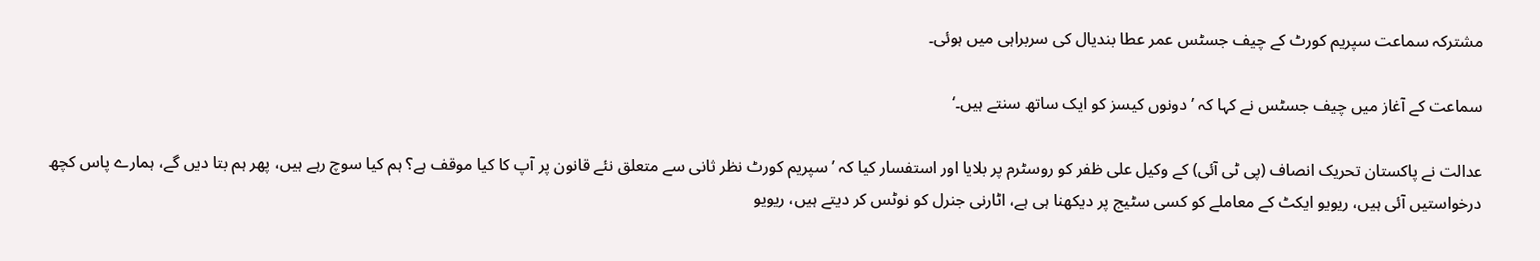مشترکہ سماعت سپریم کورٹ کے چیف جسٹس عمر عطا بندیال کی سربراہی میں ہوئی۔

سماعت کے آغاز میں چیف جسٹس نے کہا کہ ’دونوں کیسز کو ایک ساتھ سنتے ہیں۔‘

عدالت نے پاکستان تحریک انصاف (پی ٹی آئی) کے وکیل علی ظفر کو روسٹرم پر بلایا اور استفسار کیا کہ ’ سپریم کورٹ نظر ثانی سے متعلق نئے قانون پر آپ کا کیا موقف ہے؟ ہم کیا سوچ رہے ہیں، پھر ہم بتا دیں گے، ہمارے پاس کچھ درخواستیں آئی ہیں، ریویو ایکٹ کے معاملے کو کسی سٹیج پر دیکھنا ہی ہے، اٹارنی جنرل کو نوٹس کر دیتے ہیں، ریویو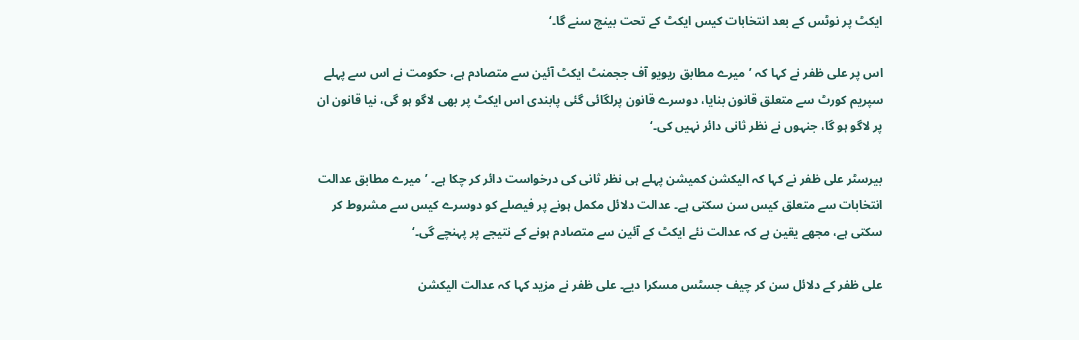ایکٹ پر نوٹس کے بعد انتخابات کیس ایکٹ کے تحت بینچ سنے گا۔‘

اس پر علی ظفر نے کہا کہ ’میرے مطابق ریویو آف ججمنٹ ایکٹ آئین سے متصادم ہے، حکومت نے اس سے پہلے سپریم کورٹ سے متعلق قانون بنایا، دوسرے قانون پرلگائی گئی پابندی اس ایکٹ پر بھی لاگو ہو گی، نیا قانون ان پر لاگو ہو گا، جنہوں نے نظر ثانی دائر نہیں کی۔‘

بیرسٹر علی ظفر نے کہا کہ الیکشن کمیشن پہلے ہی نظر ثانی کی درخواست دائر کر چکا ہے۔ ’میرے مطابق عدالت انتخابات سے متعلق کیس سن سکتی ہے۔ عدالت دلائل مکمل ہونے پر فیصلے کو دوسرے کیس سے مشروط کر سکتی ہے، مجھے یقین ہے کہ عدالت نئے ایکٹ کے آئین سے متصادم ہونے کے نتیجے پر پہنچے گی۔‘

علی ظفر کے دلائل سن کر چیف جسٹس مسکرا دیے۔ علی ظفر نے مزید کہا کہ عدالت الیکشن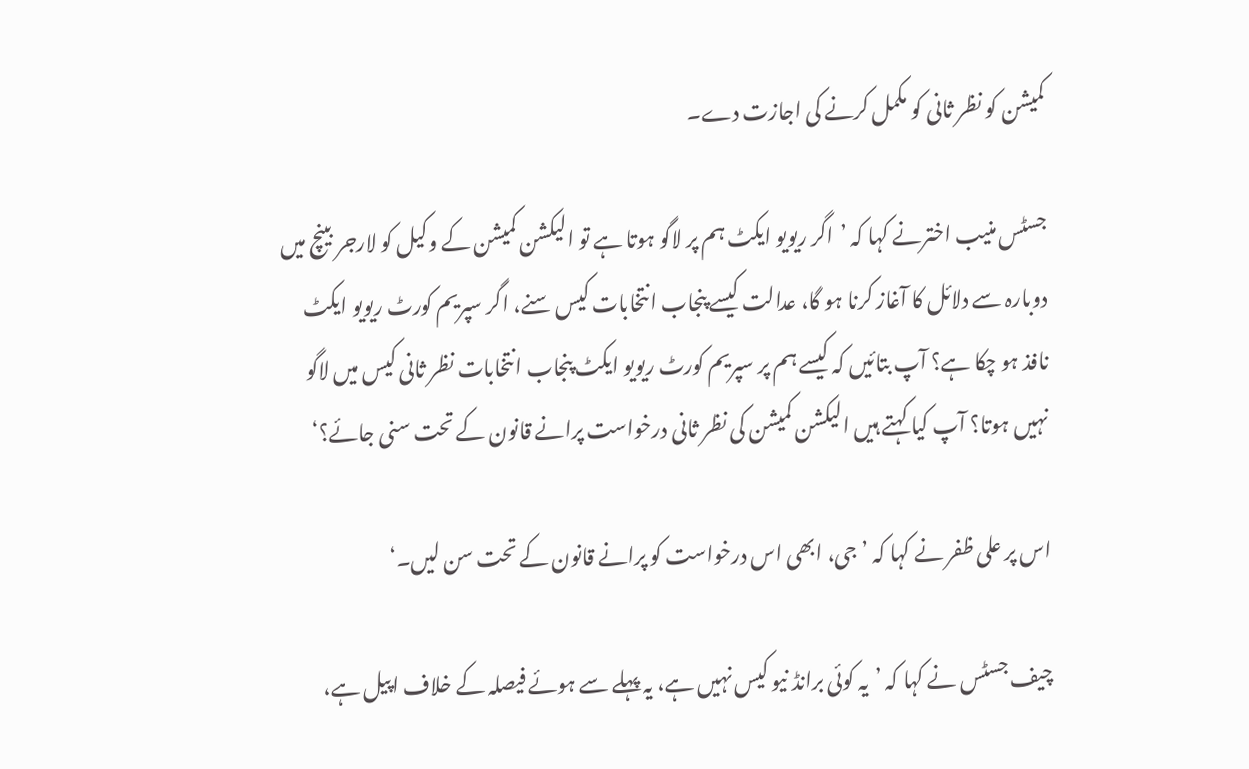کمیشن کو نظر ثانی کو مکمل کرنے کی اجازت دے۔

جسٹس منیب اخترنے کہا کہ ’اگر ریویو ایکٹ ہم پر لاگو ہوتا ہے تو الیکشن کمیشن کے وکیل کو لارجر بینچ میں دوبارہ سے دلائل کا آغاز کرنا ہو گا، عدالت کیسے پنجاب انتخابات کیس سنے، اگر سپریم کورٹ ریویو ایکٹ نافذ ہو چکا ہے؟ آپ بتائیں کہ کیسے ہم پر سپریم کورٹ ریویو ایکٹ پنجاب انتخابات نظر ثانی کیس میں لاگو نہیں ہوتا؟ آپ کیا کہتے ہیں الیکشن کمیشن کی نظر ثانی درخواست پرانے قانون کے تحت سنی جائے؟‘

اس پر علی ظفر نے کہا کہ ’جی، ابھی اس درخواست کو پرانے قانون کے تحت سن لیں۔‘

چیف جسٹس نے کہا کہ ’یہ کوئی برانڈ نیو کیس نہیں ہے، یہ پہلے سے ہوئے فیصلہ کے خلاف اپیل ہے،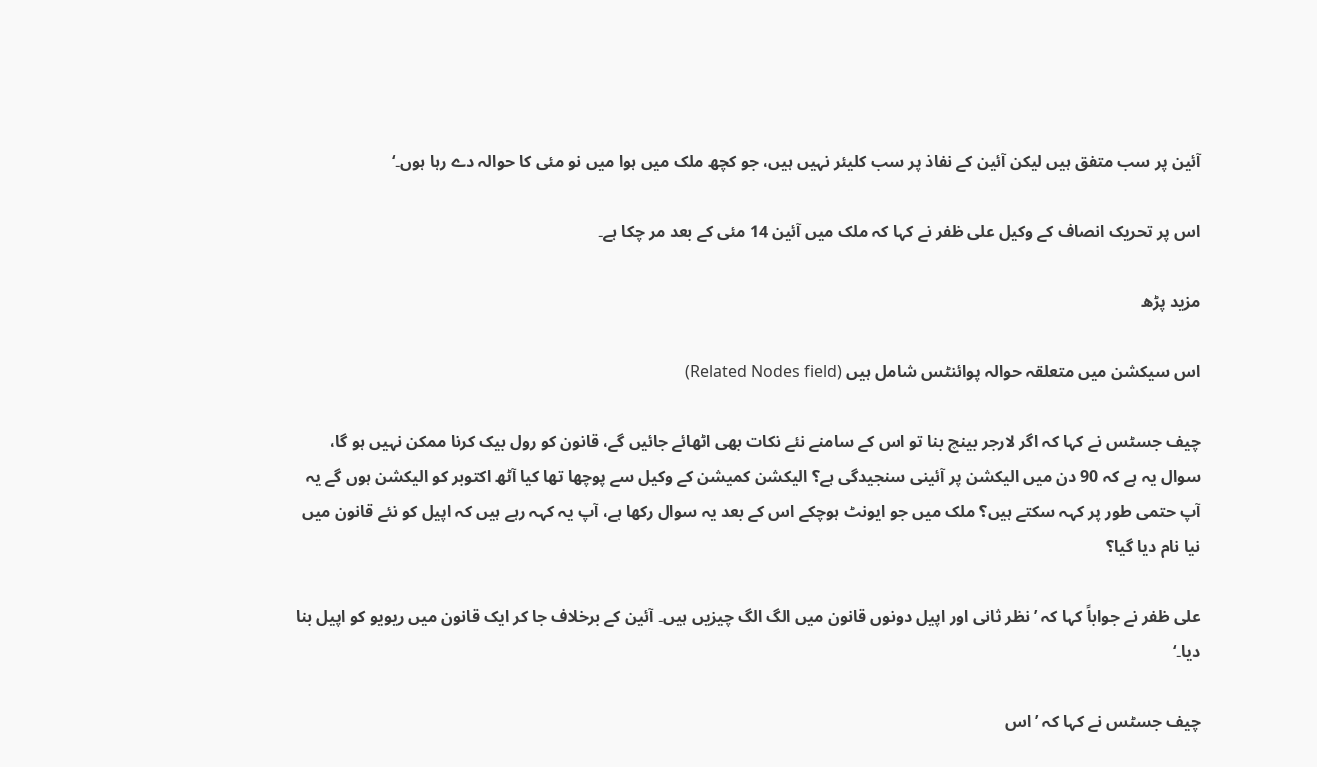آئین پر سب متفق ہیں لیکن آئین کے نفاذ پر سب کلیئر نہیں ہیں، جو کچھ ملک میں ہوا میں نو مئی کا حوالہ دے رہا ہوں۔‘

اس پر تحریک انصاف کے وکیل علی ظفر نے کہا کہ ملک میں آئین 14 مئی کے بعد مر چکا ہے۔

مزید پڑھ

اس سیکشن میں متعلقہ حوالہ پوائنٹس شامل ہیں (Related Nodes field)

چیف جسٹس نے کہا کہ اگر لارجر بینچ بنا تو اس کے سامنے نئے نکات بھی اٹھائے جائیں گے، قانون کو رول بیک کرنا ممکن نہیں ہو گا، سوال یہ ہے کہ 90 دن میں الیکشن پر آئینی سنجیدگی ہے؟ الیکشن کمیشن کے وکیل سے پوچھا تھا کیا آٹھ اکتوبر کو الیکشن ہوں گے یہ آپ حتمی طور پر کہہ سکتے ہیں؟ ملک میں جو ایونٹ ہوچکے اس کے بعد یہ سوال رکھا ہے، آپ یہ کہہ رہے ہیں کہ اپیل کو نئے قانون میں نیا نام دیا گیا؟

علی ظفر نے جواباً کہا کہ ’نظر ثانی اور اپیل دونوں قانون میں الگ الگ چیزیں ہیں۔ آئین کے برخلاف جا کر ایک قانون میں ریویو کو اپیل بنا دیا۔‘

چیف جسٹس نے کہا کہ ’اس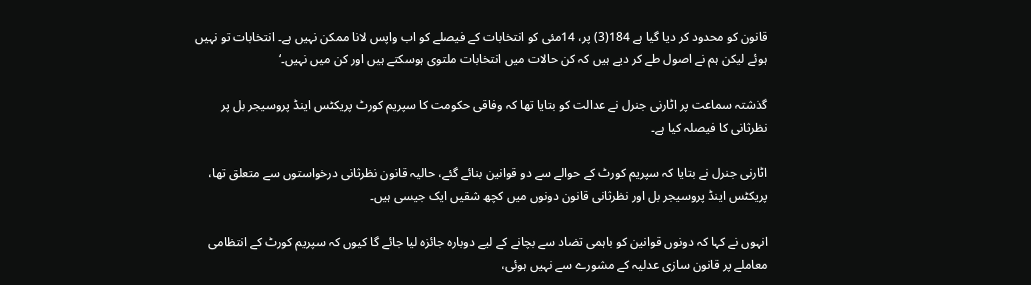قانون کو محدود کر دیا گیا ہے 184(3) پر، 14مئی کو انتخابات کے فیصلے کو اب واپس لانا ممکن نہیں ہے۔ انتخابات تو نہیں ہوئے لیکن ہم نے اصول طے کر دیے ہیں کہ کن حالات میں انتخابات ملتوی ہوسکتے ہیں اور کن میں نہیں۔‘

گذشتہ سماعت پر اٹارنی جنرل نے عدالت کو بتایا تھا کہ وفاقی حکومت کا سپریم کورٹ پریکٹس اینڈ پروسیجر بل پر نظرثانی کا فیصلہ کیا ہے۔

اٹارنی جنرل نے بتایا کہ سپریم کورٹ کے حوالے سے دو قوانین بنائے گئے، حالیہ قانون نظرثانی درخواستوں سے متعلق تھا، پریکٹس اینڈ پروسیجر بل اور نظرثانی قانون دونوں میں کچھ شقیں ایک جیسی ہیں۔

انہوں نے کہا کہ دونوں قوانین کو باہمی تضاد سے بچانے کے لیے دوبارہ جائزہ لیا جائے گا کیوں کہ سپریم کورٹ کے انتظامی معاملے پر قانون سازی عدلیہ کے مشورے سے نہیں ہوئی،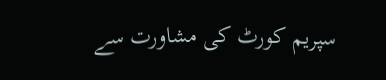سپریم کورٹ کی مشاورت سے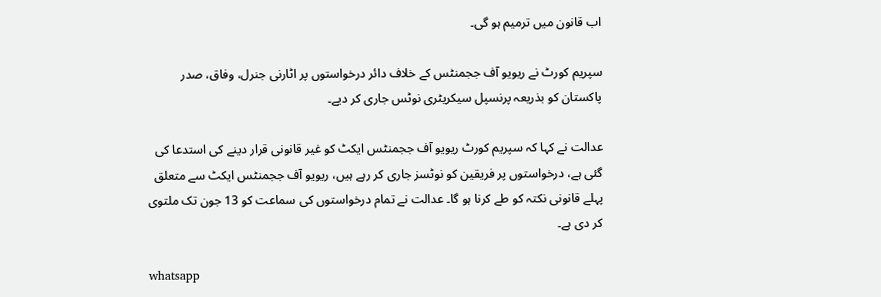اب قانون میں ترمیم ہو گی۔

سپریم کورٹ نے ریویو آف ججمنٹس کے خلاف دائر درخواستوں پر اٹارنی جنرل، وفاق، صدر پاکستان کو بذریعہ پرنسپل سیکریٹری نوٹس جاری کر دیے۔

عدالت نے کہا کہ سپریم کورٹ ریویو آف ججمنٹس ایکٹ کو غیر قانونی قرار دینے کی استدعا کی گئی ہے، درخواستوں پر فریقین کو نوٹسز جاری کر رہے ہیں، ریویو آف ججمنٹس ایکٹ سے متعلق پہلے قانونی نکتہ کو طے کرنا ہو گا۔ عدالت نے تمام درخواستوں کی سماعت کو 13 جون تک ملتوی کر دی ہے۔

whatsapp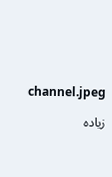channel.jpeg

زیادہ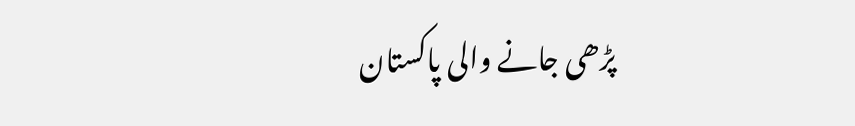پڑھی جانے والی پاکستان